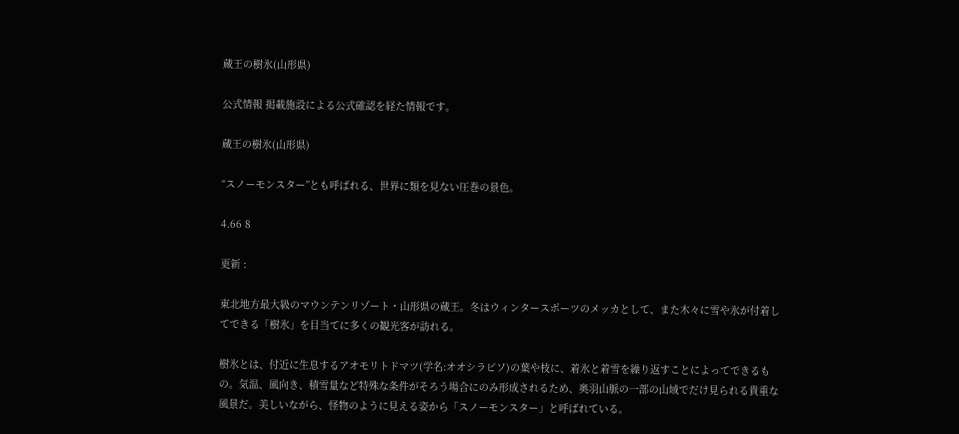蔵王の樹氷(山形県)

公式情報 掲載施設による公式確認を経た情報です。

蔵王の樹氷(山形県)

“スノーモンスター”とも呼ばれる、世界に類を見ない圧巻の景色。

4.66 8

更新 :

東北地方最大級のマウンテンリゾート・山形県の蔵王。冬はウィンタースポーツのメッカとして、また木々に雪や氷が付着してできる「樹氷」を目当てに多くの観光客が訪れる。

樹氷とは、付近に生息するアオモリトドマツ(学名:オオシラビソ)の葉や枝に、着氷と着雪を繰り返すことによってできるもの。気温、風向き、積雪量など特殊な条件がそろう場合にのみ形成されるため、奥羽山脈の一部の山域でだけ見られる貴重な風景だ。美しいながら、怪物のように見える姿から「スノーモンスター」と呼ばれている。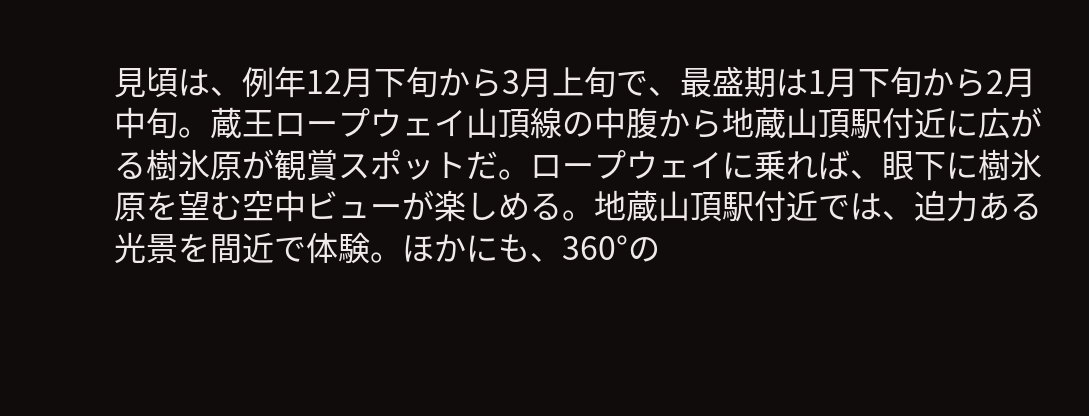見頃は、例年12月下旬から3月上旬で、最盛期は1月下旬から2月中旬。蔵王ロープウェイ山頂線の中腹から地蔵山頂駅付近に広がる樹氷原が観賞スポットだ。ロープウェイに乗れば、眼下に樹氷原を望む空中ビューが楽しめる。地蔵山頂駅付近では、迫力ある光景を間近で体験。ほかにも、360°の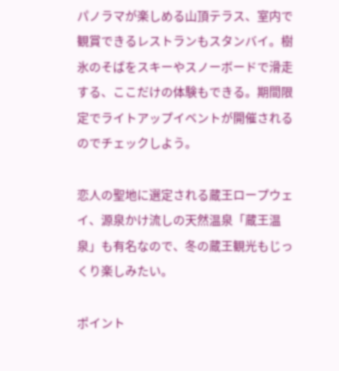パノラマが楽しめる山頂テラス、室内で観賞できるレストランもスタンバイ。樹氷のそばをスキーやスノーボードで滑走する、ここだけの体験もできる。期間限定でライトアップイベントが開催されるのでチェックしよう。

恋人の聖地に選定される蔵王ロープウェイ、源泉かけ流しの天然温泉「蔵王温泉」も有名なので、冬の蔵王観光もじっくり楽しみたい。

ポイント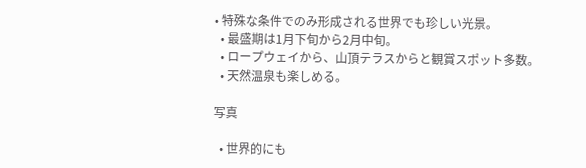• 特殊な条件でのみ形成される世界でも珍しい光景。
  • 最盛期は1月下旬から2月中旬。
  • ロープウェイから、山頂テラスからと観賞スポット多数。
  • 天然温泉も楽しめる。

写真

  • 世界的にも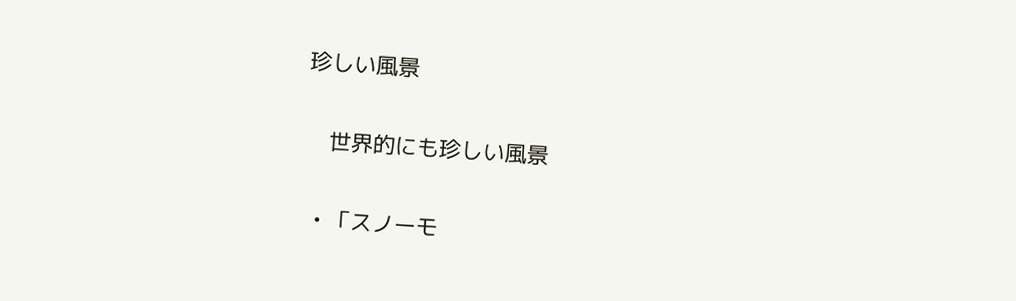珍しい風景

    世界的にも珍しい風景

  • 「スノーモ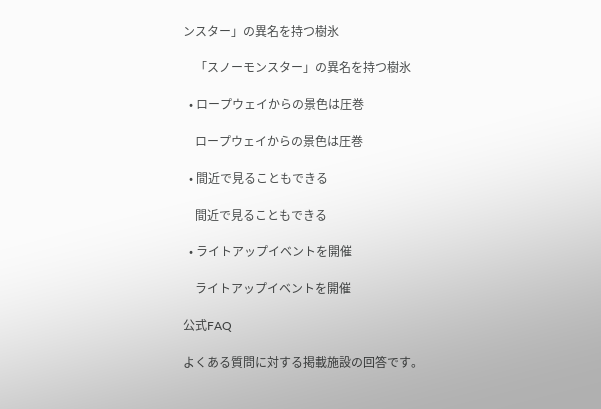ンスター」の異名を持つ樹氷

    「スノーモンスター」の異名を持つ樹氷

  • ロープウェイからの景色は圧巻

    ロープウェイからの景色は圧巻

  • 間近で見ることもできる

    間近で見ることもできる

  • ライトアップイベントを開催

    ライトアップイベントを開催

公式FAQ

よくある質問に対する掲載施設の回答です。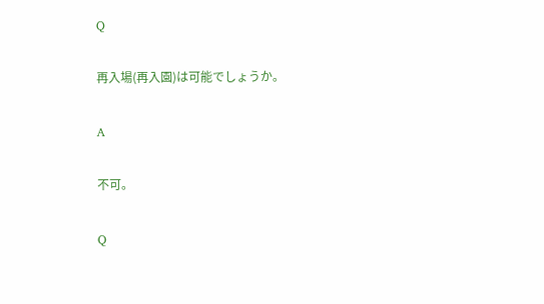Q

再入場(再入園)は可能でしょうか。

A

不可。

Q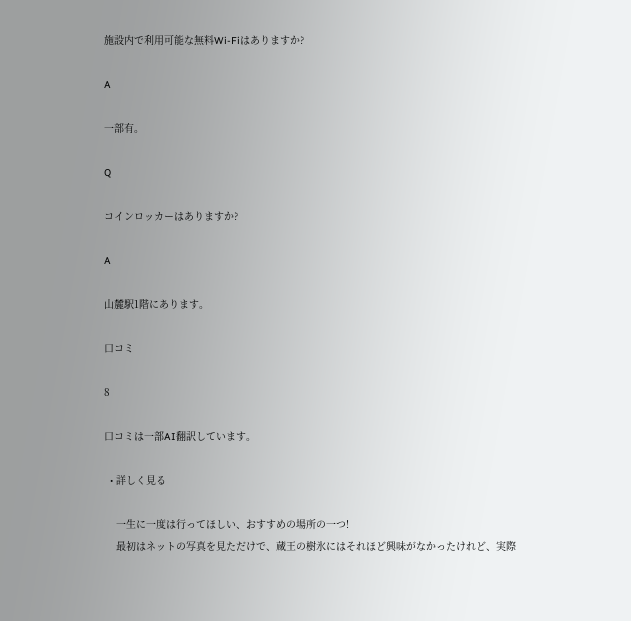施設内で利用可能な無料Wi-Fiはありますか?

A

一部有。

Q

コインロッカーはありますか?

A

山麓駅1階にあります。

口コミ

8

口コミは一部AI翻訳しています。

  • 詳しく見る

    一生に一度は行ってほしい、おすすめの場所の一つ!
    最初はネットの写真を見ただけで、蔵王の樹氷にはそれほど興味がなかったけれど、実際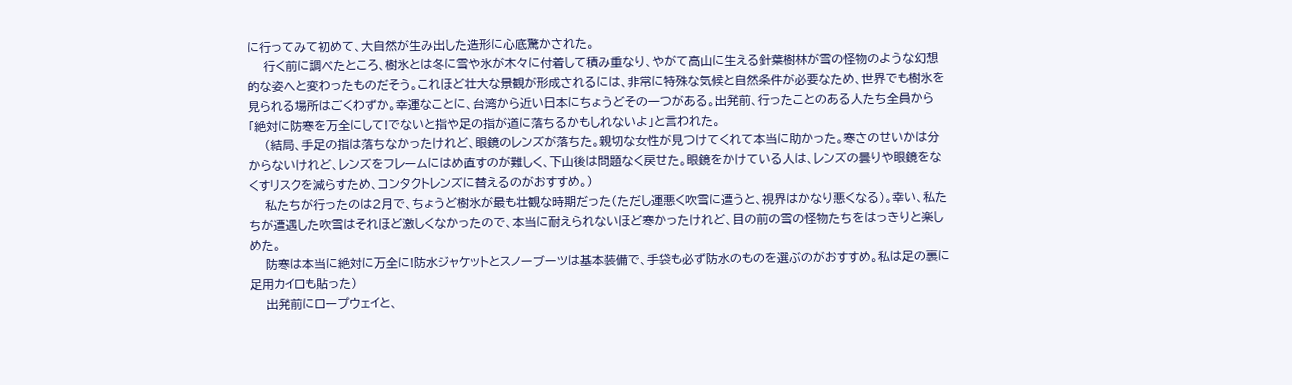に行ってみて初めて、大自然が生み出した造形に心底驚かされた。
    行く前に調べたところ、樹氷とは冬に雪や氷が木々に付着して積み重なり、やがて高山に生える針葉樹林が雪の怪物のような幻想的な姿へと変わったものだそう。これほど壮大な景観が形成されるには、非常に特殊な気候と自然条件が必要なため、世界でも樹氷を見られる場所はごくわずか。幸運なことに、台湾から近い日本にちょうどその一つがある。出発前、行ったことのある人たち全員から「絶対に防寒を万全にして!でないと指や足の指が道に落ちるかもしれないよ」と言われた。
    (結局、手足の指は落ちなかったけれど、眼鏡のレンズが落ちた。親切な女性が見つけてくれて本当に助かった。寒さのせいかは分からないけれど、レンズをフレームにはめ直すのが難しく、下山後は問題なく戻せた。眼鏡をかけている人は、レンズの曇りや眼鏡をなくすリスクを減らすため、コンタクトレンズに替えるのがおすすめ。)
    私たちが行ったのは2月で、ちょうど樹氷が最も壮観な時期だった(ただし運悪く吹雪に遭うと、視界はかなり悪くなる)。幸い、私たちが遭遇した吹雪はそれほど激しくなかったので、本当に耐えられないほど寒かったけれど、目の前の雪の怪物たちをはっきりと楽しめた。
    防寒は本当に絶対に万全に!防水ジャケットとスノーブーツは基本装備で、手袋も必ず防水のものを選ぶのがおすすめ。私は足の裏に足用カイロも貼った)
    出発前にロープウェイと、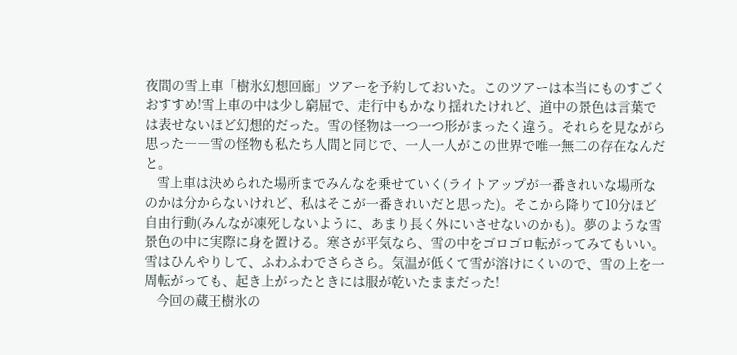夜間の雪上車「樹氷幻想回廊」ツアーを予約しておいた。このツアーは本当にものすごくおすすめ!雪上車の中は少し窮屈で、走行中もかなり揺れたけれど、道中の景色は言葉では表せないほど幻想的だった。雪の怪物は一つ一つ形がまったく違う。それらを見ながら思った――雪の怪物も私たち人間と同じで、一人一人がこの世界で唯一無二の存在なんだと。
    雪上車は決められた場所までみんなを乗せていく(ライトアップが一番きれいな場所なのかは分からないけれど、私はそこが一番きれいだと思った)。そこから降りて10分ほど自由行動(みんなが凍死しないように、あまり長く外にいさせないのかも)。夢のような雪景色の中に実際に身を置ける。寒さが平気なら、雪の中をゴロゴロ転がってみてもいい。雪はひんやりして、ふわふわでさらさら。気温が低くて雪が溶けにくいので、雪の上を一周転がっても、起き上がったときには服が乾いたままだった!
    今回の蔵王樹氷の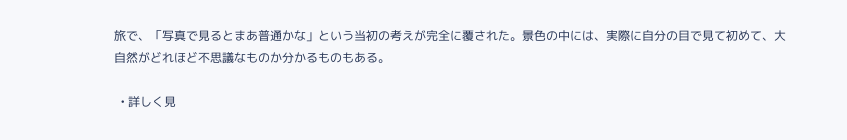旅で、「写真で見るとまあ普通かな」という当初の考えが完全に覆された。景色の中には、実際に自分の目で見て初めて、大自然がどれほど不思議なものか分かるものもある。

  • 詳しく見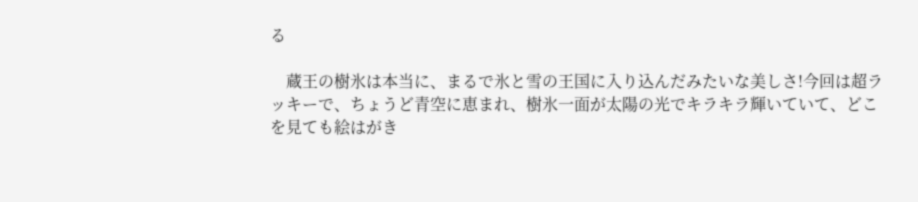る

    蔵王の樹氷は本当に、まるで氷と雪の王国に入り込んだみたいな美しさ!今回は超ラッキーで、ちょうど青空に恵まれ、樹氷一面が太陽の光でキラキラ輝いていて、どこを見ても絵はがき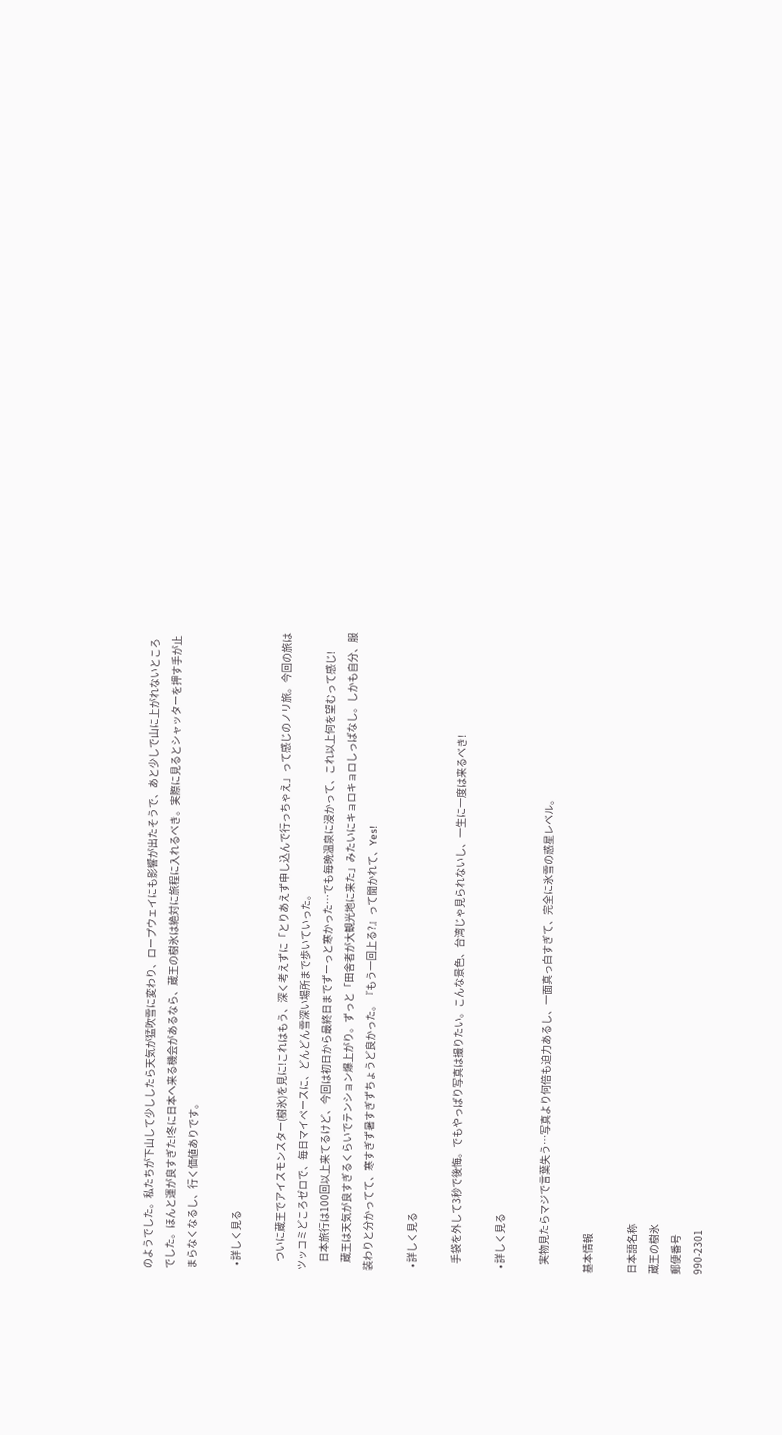のようでした。私たちが下山して少ししたら天気が猛吹雪に変わり、ロープウェイにも影響が出たそうで、あと少しで山に上がれないところでした。ほんと運が良すぎた!冬に日本へ来る機会があるなら、蔵王の樹氷は絶対に旅程に入れるべき。実際に見るとシャッターを押す手が止まらなくなるし、行く価値ありです。

  • 詳しく見る

    ついに蔵王でアイスモンスター(樹氷)を見に!これはもう、深く考えずに「とりあえず申し込んで行っちゃえ」って感じのノリ旅。今回の旅はツッコミどころゼロで、毎日マイペースに、どんどん雪深い場所まで歩いていった。
    日本旅行は100回以上来てるけど、今回は初日から最終日までずーっと寒かった…でも毎晩温泉に浸かって、これ以上何を望むって感じ!
    蔵王は天気が良すぎるくらいでテンション爆上がり。ずっと「田舎者が大観光地に来た」みたいにキョロキョロしっぱなし。しかも自分、服装わりと分かってて、寒すぎず暑すぎずちょうど良かった。『もう一回上る?』って聞かれて、Yes!

  • 詳しく見る

    手袋を外して3秒で後悔。でもやっぱり写真は撮りたい。こんな景色、台湾じゃ見られないし、一生に一度は来るべき!

  • 詳しく見る

    実物見たらマジで言葉失う…写真より何倍も迫力あるし、一面真っ白すぎて、完全に氷雪の惑星レベル。

基本情報

日本語名称
蔵王の樹氷
郵便番号
990-2301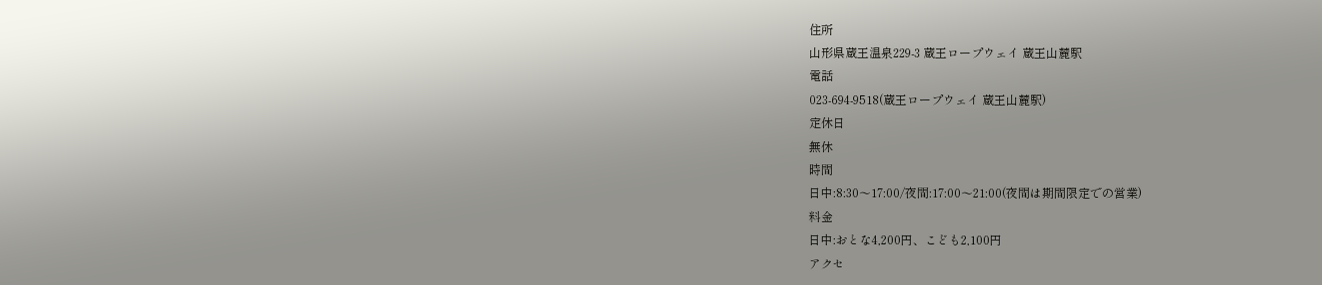住所
山形県蔵王温泉229-3 蔵王ロープウェイ 蔵王山麓駅
電話
023-694-9518(蔵王ロープウェイ 蔵王山麓駅)
定休日
無休
時間
日中:8:30〜17:00/夜間:17:00〜21:00(夜間は期間限定での営業)
料金
日中:おとな4,200円、こども2,100円
アクセ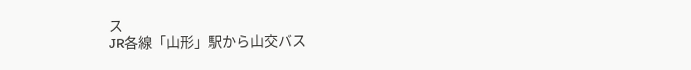ス
JR各線「山形」駅から山交バス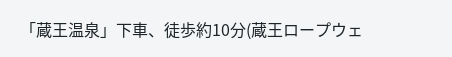「蔵王温泉」下車、徒歩約10分(蔵王ロープウェ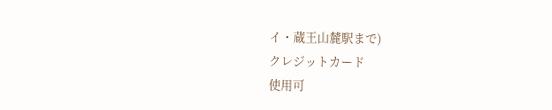イ・蔵王山麓駅まで)
クレジットカード
使用可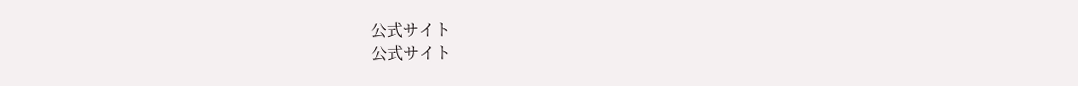公式サイト
公式サイト